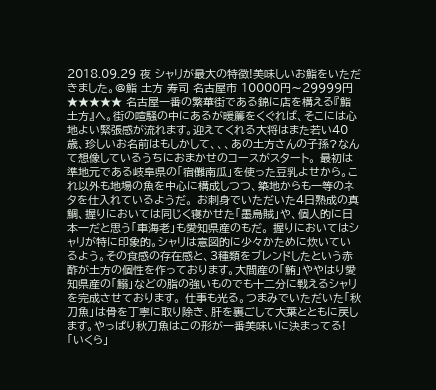2018.09.29 夜 シャリが最大の特徴!美味しいお鮨をいただきました。@鮨 土方 寿司 名古屋市 10000円〜29999円 ★★★★★ 名古屋一番の繁華街である錦に店を構える『鮨 土方』へ。街の喧騒の中にあるが暖簾をくぐれば、そこには心地よい緊張感が流れます。迎えてくれる大将はまた若い40歳、珍しいお名前はもしかして、、、あの土方さんの子孫?なんて想像しているうちにおまかせのコースがスタート。 最初は準地元である岐阜県の「宿儺南瓜」を使った豆乳よせから。これ以外も地場の魚を中心に構成しつつ、築地からも一等のネタを仕入れているようだ。 お刺身でいただいた4日熟成の真鯛、握りにおいては同じく寝かせた「墨烏賊」や、個人的に日本一だと思う「車海老」も愛知県産のもだ。 握りにおいてはシャリが特に印象的。シャリは意図的に少々かために炊いているよう。その食感の存在感と、3種類をブレンドしたという赤酢が土方の個性を作っております。大間産の「鮪」ややはり愛知県産の「鰯」などの脂の強いものでも十二分に戦えるシャリを完成させております。 仕事も光る。つまみでいただいた「秋刀魚」は骨を丁寧に取り除き、肝を裏ごして大葉とともに戻します。やっぱり秋刀魚はこの形が一番美味いに決まってる! 「いくら」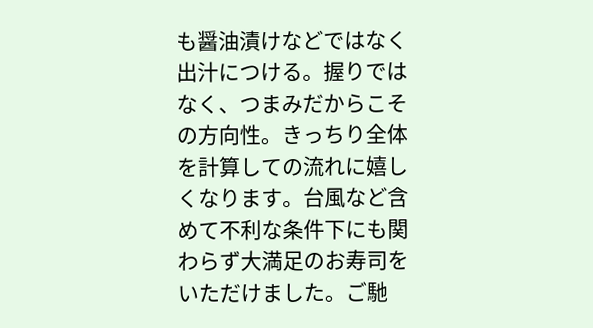も醤油漬けなどではなく出汁につける。握りではなく、つまみだからこその方向性。きっちり全体を計算しての流れに嬉しくなります。台風など含めて不利な条件下にも関わらず大満足のお寿司をいただけました。ご馳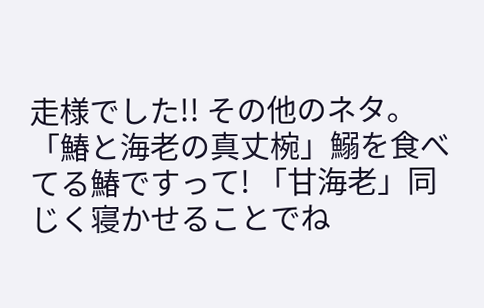走様でした!! その他のネタ。 「鰆と海老の真丈椀」鰯を食べてる鰆ですって! 「甘海老」同じく寝かせることでね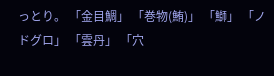っとり。 「金目鯛」 「巻物(鮪)」 「鰤」 「ノドグロ」 「雲丹」 「穴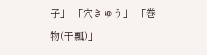子」 「穴きゅう」 「巻物(干瓢)」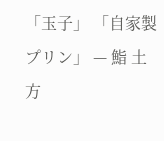「玉子」 「自家製プリン」 — 鮨 土方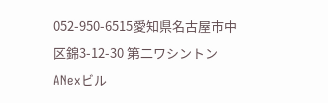052-950-6515愛知県名古屋市中区錦3-12-30 第二ワシントンANexビル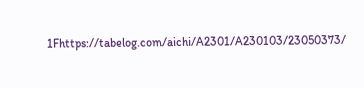1Fhttps://tabelog.com/aichi/A2301/A230103/23050373/